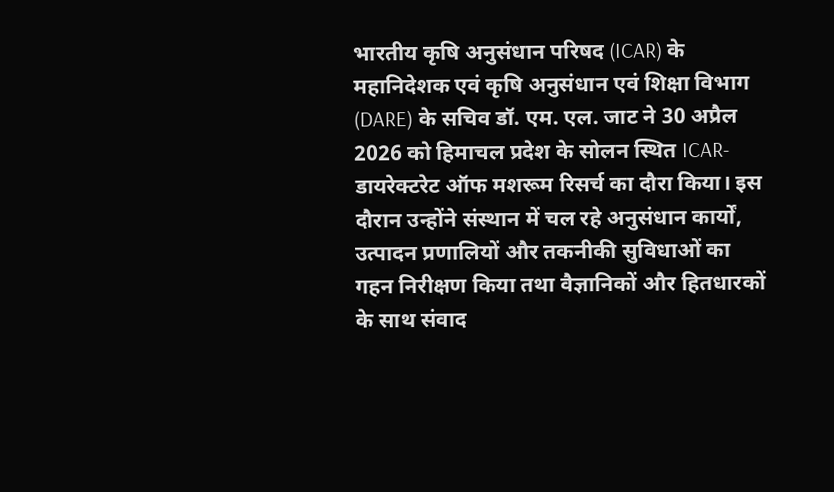भारतीय कृषि अनुसंधान परिषद (ICAR) के महानिदेशक एवं कृषि अनुसंधान एवं शिक्षा विभाग (DARE) के सचिव डॉ. एम. एल. जाट ने 30 अप्रैल 2026 को हिमाचल प्रदेश के सोलन स्थित ICAR-डायरेक्टरेट ऑफ मशरूम रिसर्च का दौरा किया। इस दौरान उन्होंने संस्थान में चल रहे अनुसंधान कार्यों, उत्पादन प्रणालियों और तकनीकी सुविधाओं का गहन निरीक्षण किया तथा वैज्ञानिकों और हितधारकों के साथ संवाद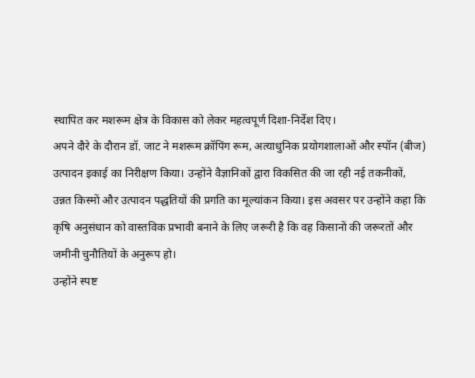स्थापित कर मशरूम क्षेत्र के विकास को लेकर महत्वपूर्ण दिशा-निर्देश दिए।
अपने दौरे के दौरान डॉ. जाट ने मशरूम क्रॉपिंग रूम, अत्याधुनिक प्रयोगशालाओं और स्पॉन (बीज) उत्पादन इकाई का निरीक्षण किया। उन्होंने वैज्ञानिकों द्वारा विकसित की जा रही नई तकनीकों, उन्नत किस्मों और उत्पादन पद्धतियों की प्रगति का मूल्यांकन किया। इस अवसर पर उन्होंने कहा कि कृषि अनुसंधान को वास्तविक प्रभावी बनाने के लिए जरूरी है कि वह किसानों की जरूरतों और जमीनी चुनौतियों के अनुरूप हो।
उन्होंने स्पष्ट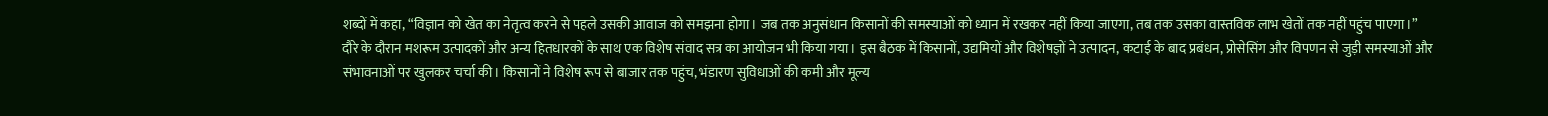शब्दों में कहा, “विज्ञान को खेत का नेतृत्व करने से पहले उसकी आवाज को समझना होगा। जब तक अनुसंधान किसानों की समस्याओं को ध्यान में रखकर नहीं किया जाएगा, तब तक उसका वास्तविक लाभ खेतों तक नहीं पहुंच पाएगा।”
दौरे के दौरान मशरूम उत्पादकों और अन्य हितधारकों के साथ एक विशेष संवाद सत्र का आयोजन भी किया गया। इस बैठक में किसानों, उद्यमियों और विशेषज्ञों ने उत्पादन, कटाई के बाद प्रबंधन, प्रोसेसिंग और विपणन से जुड़ी समस्याओं और संभावनाओं पर खुलकर चर्चा की। किसानों ने विशेष रूप से बाजार तक पहुंच, भंडारण सुविधाओं की कमी और मूल्य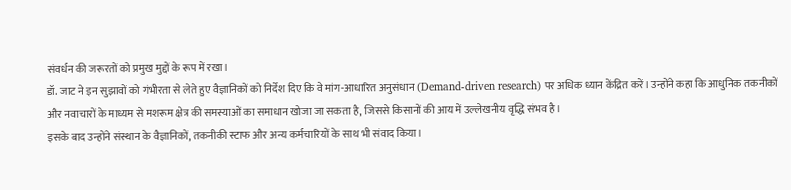संवर्धन की जरूरतों को प्रमुख मुद्दों के रूप में रखा।
डॉ. जाट ने इन सुझावों को गंभीरता से लेते हुए वैज्ञानिकों को निर्देश दिए कि वे मांग-आधारित अनुसंधान (Demand-driven research) पर अधिक ध्यान केंद्रित करें। उन्होंने कहा कि आधुनिक तकनीकों और नवाचारों के माध्यम से मशरूम क्षेत्र की समस्याओं का समाधान खोजा जा सकता है, जिससे किसानों की आय में उल्लेखनीय वृद्धि संभव है।
इसके बाद उन्होंने संस्थान के वैज्ञानिकों, तकनीकी स्टाफ और अन्य कर्मचारियों के साथ भी संवाद किया।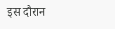इस दौरान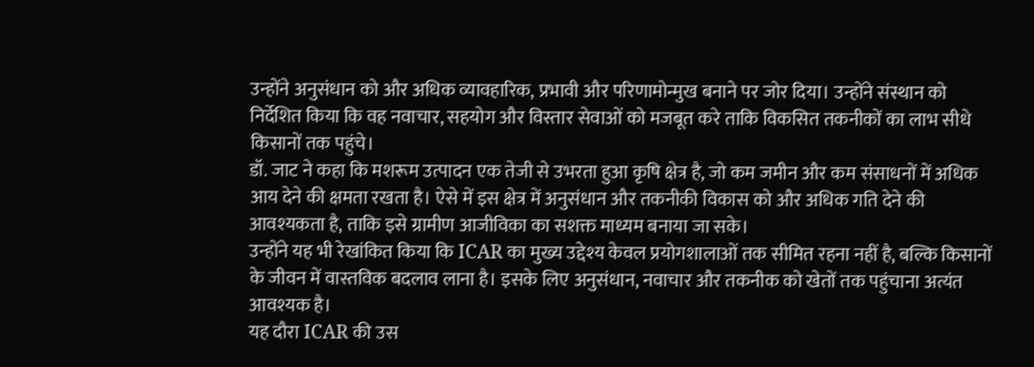उन्होंने अनुसंधान को और अधिक व्यावहारिक, प्रभावी और परिणामोन्मुख बनाने पर जोर दिया। उन्होंने संस्थान को निर्देशित किया कि वह नवाचार, सहयोग और विस्तार सेवाओं को मजबूत करे ताकि विकसित तकनीकों का लाभ सीधे किसानों तक पहुंचे।
डॉ. जाट ने कहा कि मशरूम उत्पादन एक तेजी से उभरता हुआ कृषि क्षेत्र है, जो कम जमीन और कम संसाधनों में अधिक आय देने की क्षमता रखता है। ऐसे में इस क्षेत्र में अनुसंधान और तकनीकी विकास को और अधिक गति देने की आवश्यकता है, ताकि इसे ग्रामीण आजीविका का सशक्त माध्यम बनाया जा सके।
उन्होंने यह भी रेखांकित किया कि ICAR का मुख्य उद्देश्य केवल प्रयोगशालाओं तक सीमित रहना नहीं है, बल्कि किसानों के जीवन में वास्तविक बदलाव लाना है। इसके लिए अनुसंधान, नवाचार और तकनीक को खेतों तक पहुंचाना अत्यंत आवश्यक है।
यह दौरा ICAR की उस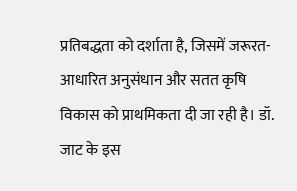प्रतिबद्धता को दर्शाता है, जिसमें जरूरत-आधारित अनुसंधान और सतत कृषि विकास को प्राथमिकता दी जा रही है। डॉ. जाट के इस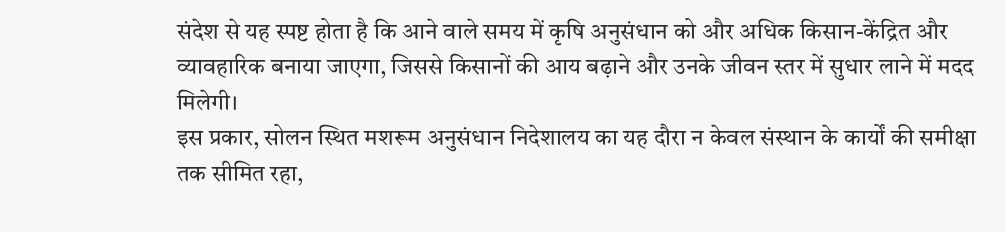संदेश से यह स्पष्ट होता है कि आने वाले समय में कृषि अनुसंधान को और अधिक किसान-केंद्रित और व्यावहारिक बनाया जाएगा, जिससे किसानों की आय बढ़ाने और उनके जीवन स्तर में सुधार लाने में मदद मिलेगी।
इस प्रकार, सोलन स्थित मशरूम अनुसंधान निदेशालय का यह दौरा न केवल संस्थान के कार्यों की समीक्षा तक सीमित रहा,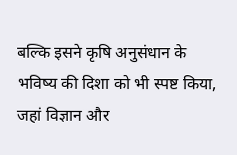बल्कि इसने कृषि अनुसंधान के भविष्य की दिशा को भी स्पष्ट किया, जहां विज्ञान और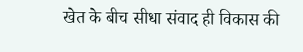खेत के बीच सीधा संवाद ही विकास की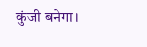कुंजी बनेगा।